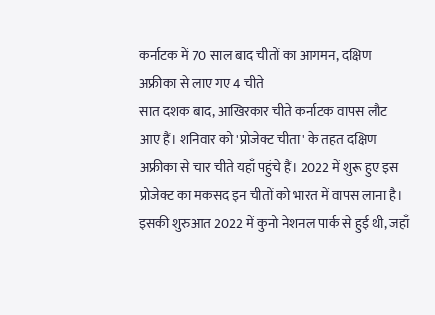कर्नाटक में 70 साल बाद चीतों का आगमन, दक्षिण अफ्रीका से लाए गए 4 चीते
सात दशक बाद, आखिरकार चीते कर्नाटक वापस लौट आए हैं। शनिवार को 'प्रोजेक्ट चीता' के तहत दक्षिण अफ्रीका से चार चीते यहाँ पहुंचे हैं। 2022 में शुरू हुए इस प्रोजेक्ट का मकसद इन चीतों को भारत में वापस लाना है। इसकी शुरुआत 2022 में कुनो नेशनल पार्क से हुई थी, जहाँ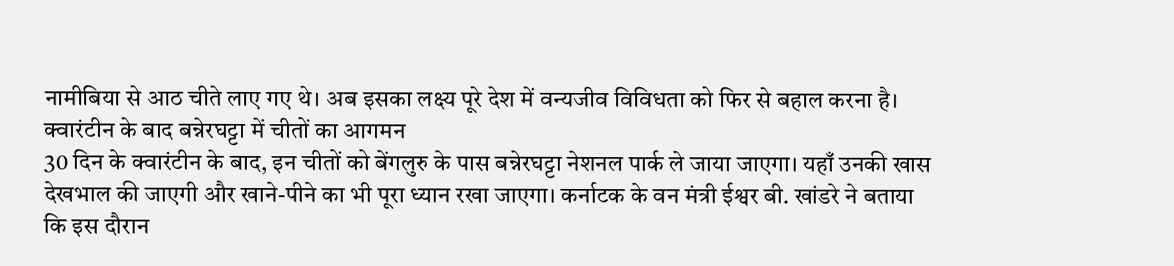नामीबिया से आठ चीते लाए गए थे। अब इसका लक्ष्य पूरे देश में वन्यजीव विविधता को फिर से बहाल करना है।
क्वारंटीन के बाद बन्नेरघट्टा में चीतों का आगमन
30 दिन के क्वारंटीन के बाद, इन चीतों को बेंगलुरु के पास बन्नेरघट्टा नेशनल पार्क ले जाया जाएगा। यहाँ उनकी खास देखभाल की जाएगी और खाने-पीने का भी पूरा ध्यान रखा जाएगा। कर्नाटक के वन मंत्री ईश्वर बी. खांडरे ने बताया कि इस दौरान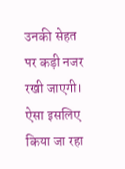उनकी सेहत पर कड़ी नजर रखी जाएगी। ऐसा इसलिए किया जा रहा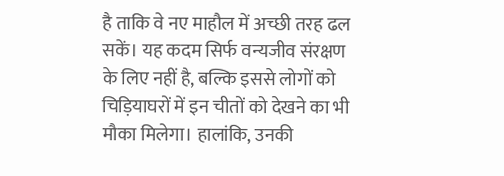है ताकि वे नए माहौल में अच्छी तरह ढल सकें। यह कदम सिर्फ वन्यजीव संरक्षण के लिए नहीं है, बल्कि इससे लोगों को चिड़ियाघरों में इन चीतों को देखने का भी मौका मिलेगा। हालांकि, उनकी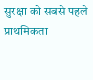सुरक्षा को सबसे पहले प्राथमिकता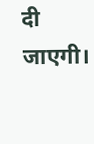दी जाएगी।